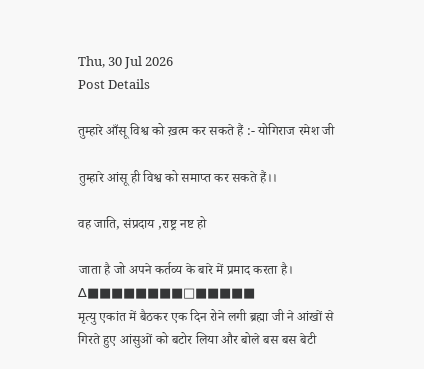Thu, 30 Jul 2026
Post Details

तुम्हारे आँसू विश्व को ख़त्म कर सकते हैं :- योगिराज रमेश जी

तुम्हारे आंसू ही विश्व को समाप्त कर सकते हैं।।

वह जाति, संप्रदाय ,राष्ट्र नष्ट हो

जाता है जो अपने कर्तव्य के बारे में प्रमाद करता है।
∆■■■■■■■■□■■■■■
मृत्यु एकांत में बैठकर एक दिन रोने लगी ब्रह्मा जी ने आंखों से गिरते हुए आंसुओं को बटोर लिया और बोले बस बस बेटी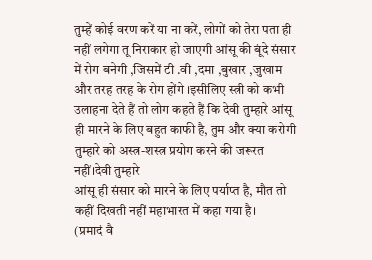तुम्हें कोई वरण करें या ना करें, लोगों को तेरा पता ही नहीं लगेगा तू निराकार हो जाएगी आंसू की बूंदे संसार में रोग बनेगी ,जिसमें टी .वी ,दमा ,बुखार ,जुखाम और तरह तरह के रोग होंगे ।इसीलिए स्त्री को कभी उलाहना देते हैं तो लोग कहते हैं कि देवी तुम्हारे आंसू ही मारने के लिए बहुत काफी है, तुम और क्या करोगी तुम्हारे को अस्त्र-शस्त्र प्रयोग करने की जरूरत नहीं।देवी तुम्हारे
आंसू ही संसार को मारने के लिए पर्याप्त है, मौत तो कहीं दिखती नहीं महाभारत में कहा गया है।
(प्रमादं वै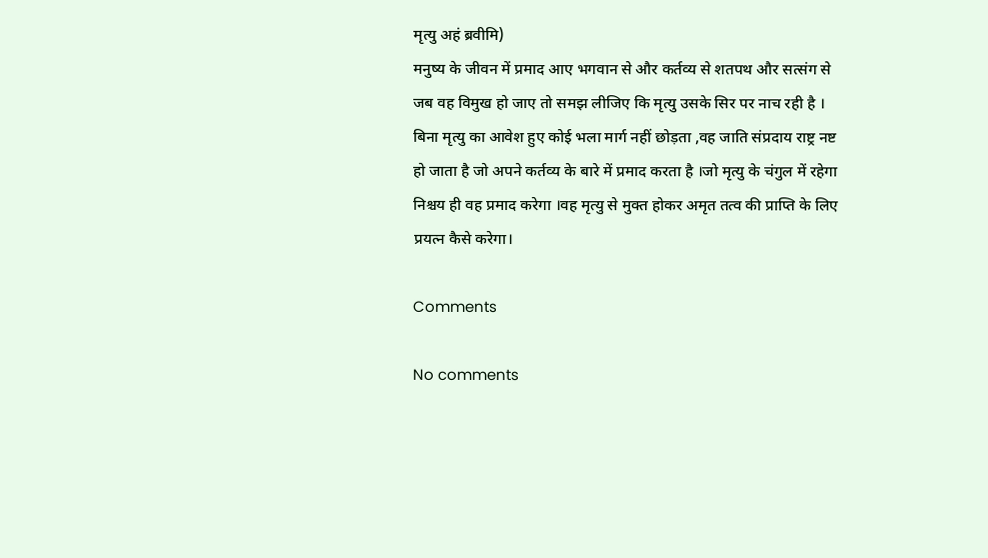मृत्यु अहं ब्रवीमि)
मनुष्य के जीवन में प्रमाद आए भगवान से और कर्तव्य से शतपथ और सत्संग से जब वह विमुख हो जाए तो समझ लीजिए कि मृत्यु उसके सिर पर नाच रही है । बिना मृत्यु का आवेश हुए कोई भला मार्ग नहीं छोड़ता ,वह जाति संप्रदाय राष्ट्र नष्ट हो जाता है जो अपने कर्तव्य के बारे में प्रमाद करता है ।जो मृत्यु के चंगुल में रहेगा निश्चय ही वह प्रमाद करेगा ।वह मृत्यु से मुक्त होकर अमृत तत्व की प्राप्ति के लिए प्रयत्न कैसे करेगा।

Comments

No comments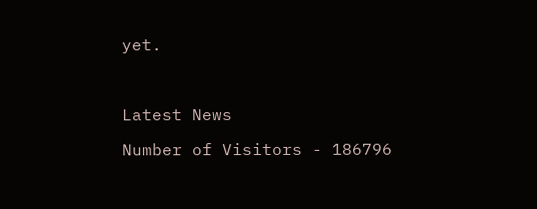yet.



Latest News

Number of Visitors - 186796